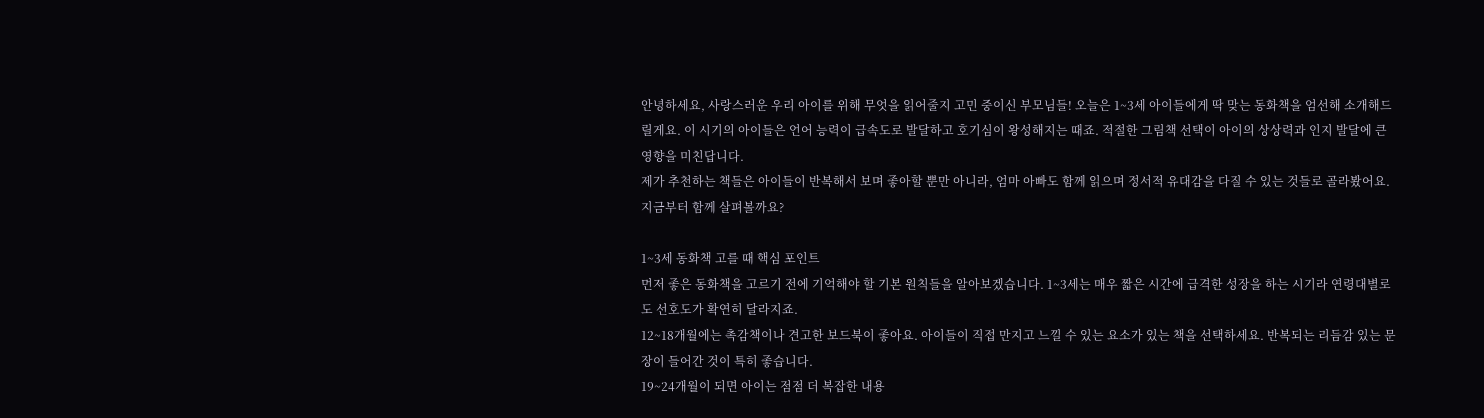안녕하세요, 사랑스러운 우리 아이를 위해 무엇을 읽어줄지 고민 중이신 부모님들! 오늘은 1~3세 아이들에게 딱 맞는 동화책을 엄선해 소개해드릴게요. 이 시기의 아이들은 언어 능력이 급속도로 발달하고 호기심이 왕성해지는 때죠. 적절한 그림책 선택이 아이의 상상력과 인지 발달에 큰 영향을 미친답니다.
제가 추천하는 책들은 아이들이 반복해서 보며 좋아할 뿐만 아니라, 엄마 아빠도 함께 읽으며 정서적 유대감을 다질 수 있는 것들로 골라봤어요. 지금부터 함께 살펴볼까요?

1~3세 동화책 고를 때 핵심 포인트
먼저 좋은 동화책을 고르기 전에 기억해야 할 기본 원칙들을 알아보겠습니다. 1~3세는 매우 짧은 시간에 급격한 성장을 하는 시기라 연령대별로도 선호도가 확연히 달라지죠.
12~18개월에는 촉감책이나 견고한 보드북이 좋아요. 아이들이 직접 만지고 느낄 수 있는 요소가 있는 책을 선택하세요. 반복되는 리듬감 있는 문장이 들어간 것이 특히 좋습니다.
19~24개월이 되면 아이는 점점 더 복잡한 내용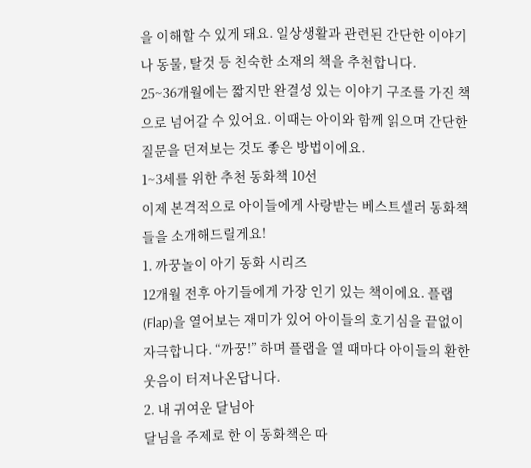을 이해할 수 있게 돼요. 일상생활과 관련된 간단한 이야기나 동물, 탈것 등 친숙한 소재의 책을 추천합니다.
25~36개월에는 짧지만 완결성 있는 이야기 구조를 가진 책으로 넘어갈 수 있어요. 이때는 아이와 함께 읽으며 간단한 질문을 던져보는 것도 좋은 방법이에요.
1~3세를 위한 추천 동화책 10선
이제 본격적으로 아이들에게 사랑받는 베스트셀러 동화책들을 소개해드릴게요!
1. 까꿍놀이 아기 동화 시리즈
12개월 전후 아기들에게 가장 인기 있는 책이에요. 플랩(Flap)을 열어보는 재미가 있어 아이들의 호기심을 끝없이 자극합니다. “까꿍!” 하며 플랩을 열 때마다 아이들의 환한 웃음이 터져나온답니다.
2. 내 귀여운 달님아
달님을 주제로 한 이 동화책은 따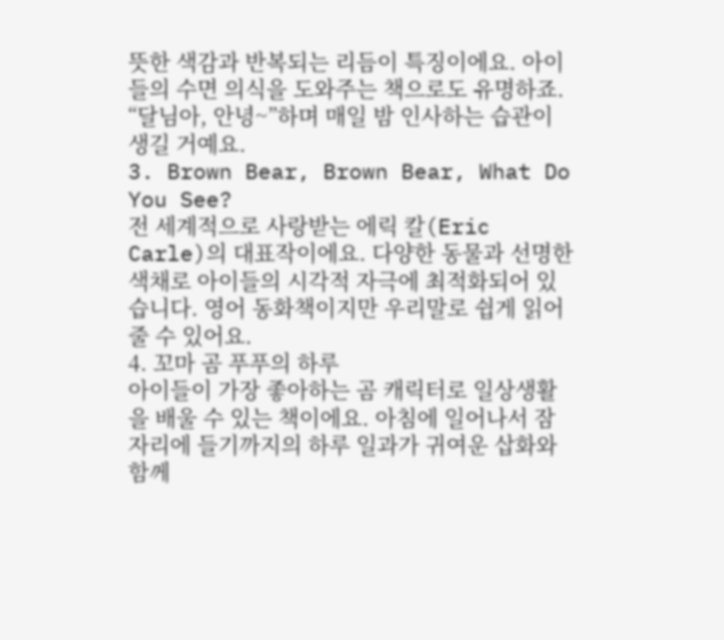뜻한 색감과 반복되는 리듬이 특징이에요. 아이들의 수면 의식을 도와주는 책으로도 유명하죠. “달님아, 안녕~”하며 매일 밤 인사하는 습관이 생길 거예요.
3. Brown Bear, Brown Bear, What Do You See?
전 세계적으로 사랑받는 에릭 칼(Eric Carle)의 대표작이에요. 다양한 동물과 선명한 색채로 아이들의 시각적 자극에 최적화되어 있습니다. 영어 동화책이지만 우리말로 쉽게 읽어줄 수 있어요.
4. 꼬마 곰 푸푸의 하루
아이들이 가장 좋아하는 곰 캐릭터로 일상생활을 배울 수 있는 책이에요. 아침에 일어나서 잠자리에 들기까지의 하루 일과가 귀여운 삽화와 함께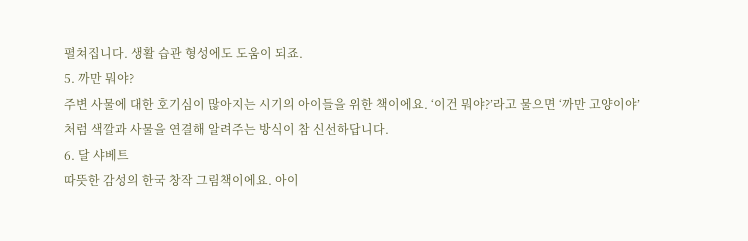펼쳐집니다. 생활 습관 형성에도 도움이 되죠.
5. 까만 뭐야?
주변 사물에 대한 호기심이 많아지는 시기의 아이들을 위한 책이에요. ‘이건 뭐야?’라고 물으면 ‘까만 고양이야’처럼 색깔과 사물을 연결해 알려주는 방식이 참 신선하답니다.
6. 달 샤베트
따뜻한 감성의 한국 창작 그림책이에요. 아이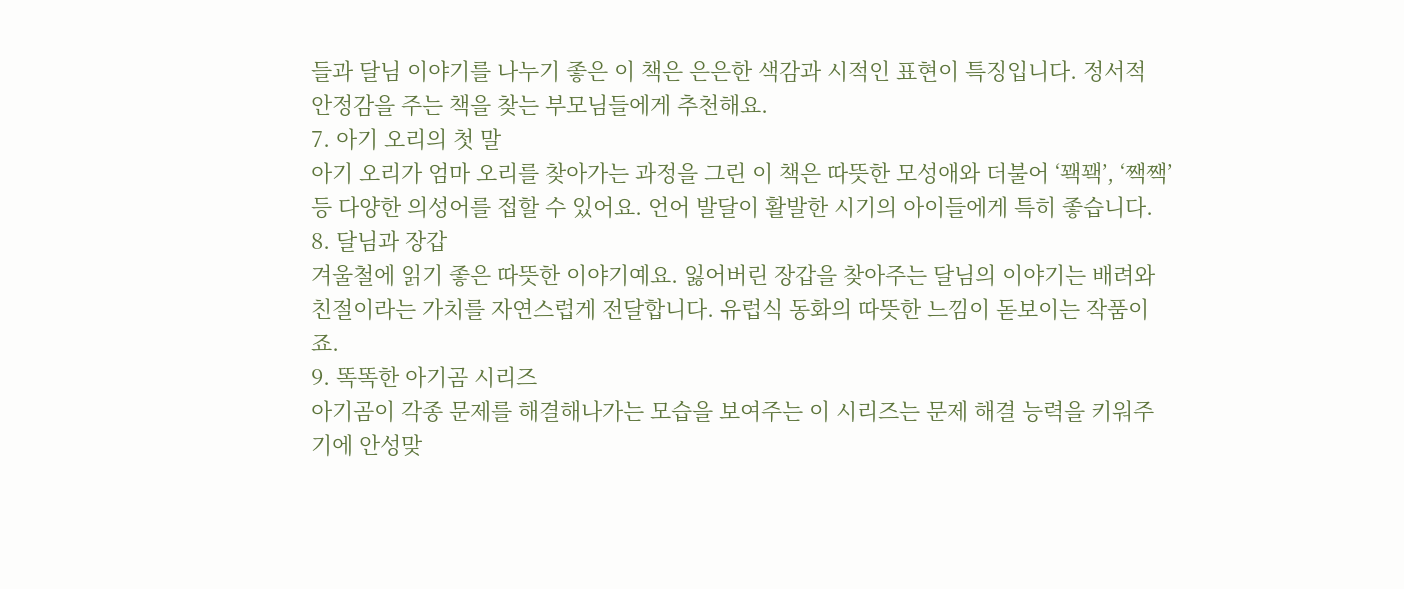들과 달님 이야기를 나누기 좋은 이 책은 은은한 색감과 시적인 표현이 특징입니다. 정서적 안정감을 주는 책을 찾는 부모님들에게 추천해요.
7. 아기 오리의 첫 말
아기 오리가 엄마 오리를 찾아가는 과정을 그린 이 책은 따뜻한 모성애와 더불어 ‘꽥꽥’, ‘짹짹’ 등 다양한 의성어를 접할 수 있어요. 언어 발달이 활발한 시기의 아이들에게 특히 좋습니다.
8. 달님과 장갑
겨울철에 읽기 좋은 따뜻한 이야기예요. 잃어버린 장갑을 찾아주는 달님의 이야기는 배려와 친절이라는 가치를 자연스럽게 전달합니다. 유럽식 동화의 따뜻한 느낌이 돋보이는 작품이죠.
9. 똑똑한 아기곰 시리즈
아기곰이 각종 문제를 해결해나가는 모습을 보여주는 이 시리즈는 문제 해결 능력을 키워주기에 안성맞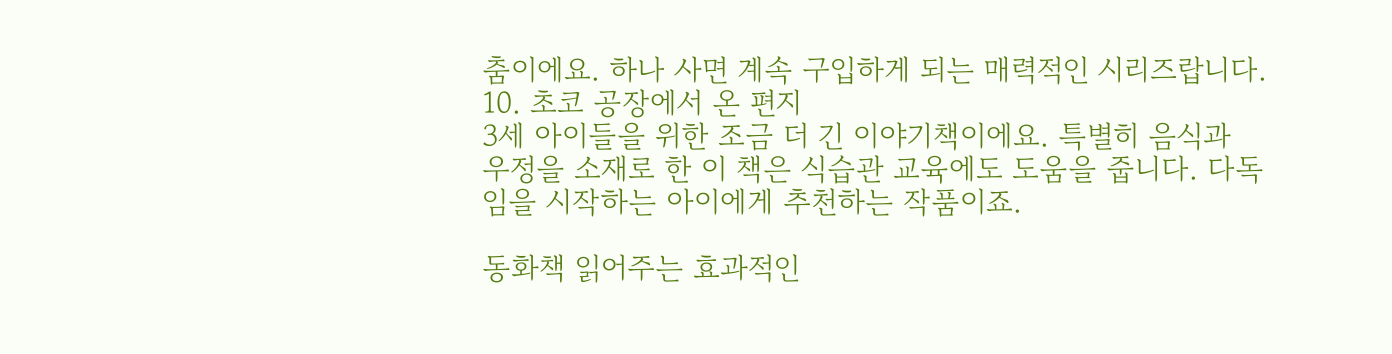춤이에요. 하나 사면 계속 구입하게 되는 매력적인 시리즈랍니다.
10. 초코 공장에서 온 편지
3세 아이들을 위한 조금 더 긴 이야기책이에요. 특별히 음식과 우정을 소재로 한 이 책은 식습관 교육에도 도움을 줍니다. 다독임을 시작하는 아이에게 추천하는 작품이죠.

동화책 읽어주는 효과적인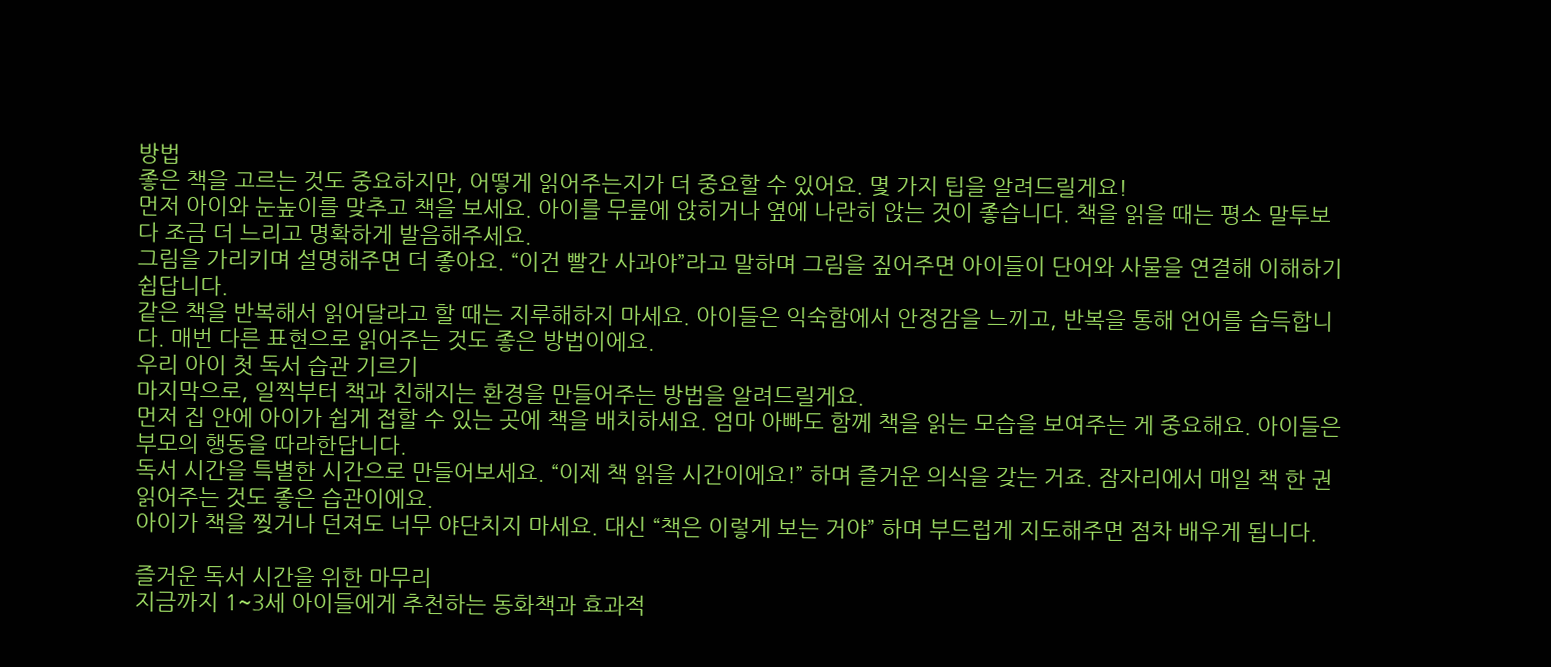방법
좋은 책을 고르는 것도 중요하지만, 어떻게 읽어주는지가 더 중요할 수 있어요. 몇 가지 팁을 알려드릴게요!
먼저 아이와 눈높이를 맞추고 책을 보세요. 아이를 무릎에 앉히거나 옆에 나란히 앉는 것이 좋습니다. 책을 읽을 때는 평소 말투보다 조금 더 느리고 명확하게 발음해주세요.
그림을 가리키며 설명해주면 더 좋아요. “이건 빨간 사과야”라고 말하며 그림을 짚어주면 아이들이 단어와 사물을 연결해 이해하기 쉽답니다.
같은 책을 반복해서 읽어달라고 할 때는 지루해하지 마세요. 아이들은 익숙함에서 안정감을 느끼고, 반복을 통해 언어를 습득합니다. 매번 다른 표현으로 읽어주는 것도 좋은 방법이에요.
우리 아이 첫 독서 습관 기르기
마지막으로, 일찍부터 책과 친해지는 환경을 만들어주는 방법을 알려드릴게요.
먼저 집 안에 아이가 쉽게 접할 수 있는 곳에 책을 배치하세요. 엄마 아빠도 함께 책을 읽는 모습을 보여주는 게 중요해요. 아이들은 부모의 행동을 따라한답니다.
독서 시간을 특별한 시간으로 만들어보세요. “이제 책 읽을 시간이에요!” 하며 즐거운 의식을 갖는 거죠. 잠자리에서 매일 책 한 권 읽어주는 것도 좋은 습관이에요.
아이가 책을 찢거나 던져도 너무 야단치지 마세요. 대신 “책은 이렇게 보는 거야” 하며 부드럽게 지도해주면 점차 배우게 됩니다.

즐거운 독서 시간을 위한 마무리
지금까지 1~3세 아이들에게 추천하는 동화책과 효과적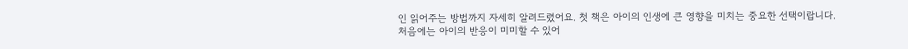인 읽어주는 방법까지 자세히 알려드렸어요. 첫 책은 아이의 인생에 큰 영향을 미치는 중요한 선택이랍니다.
처음에는 아이의 반응이 미미할 수 있어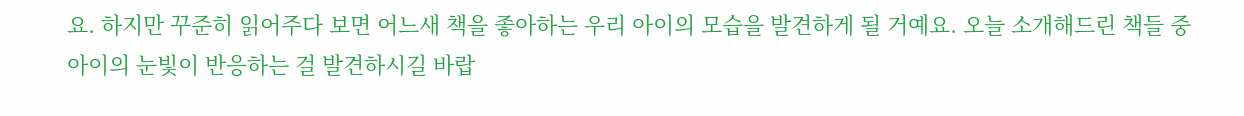요. 하지만 꾸준히 읽어주다 보면 어느새 책을 좋아하는 우리 아이의 모습을 발견하게 될 거예요. 오늘 소개해드린 책들 중 아이의 눈빛이 반응하는 걸 발견하시길 바랍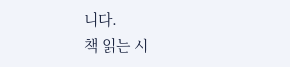니다.
책 읽는 시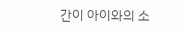간이 아이와의 소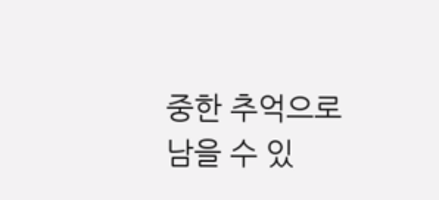중한 추억으로 남을 수 있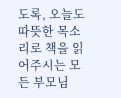도록, 오늘도 따뜻한 목소리로 책을 읽어주시는 모든 부모님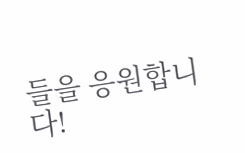들을 응원합니다!